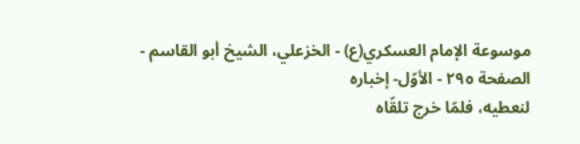موسوعة الإمام العسكري(ع) - الخزعلي، الشيخ أبو القاسم - الصفحة ٢٩٥ - الأوّل- إخباره
لنعطيه، فلمّا خرج تلقّاه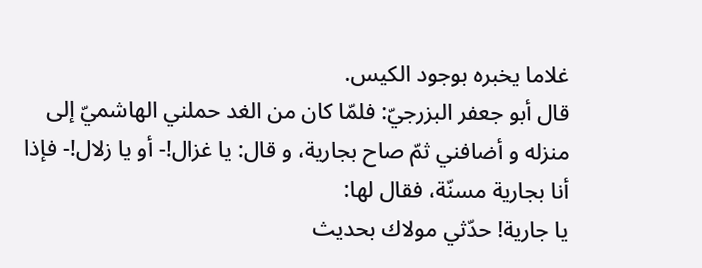غلاما يخبره بوجود الكيس.
قال أبو جعفر البزرجيّ: فلمّا كان من الغد حملني الهاشميّ إلى منزله و أضافني ثمّ صاح بجارية، و قال: يا غزال!- أو يا زلال!- فإذا أنا بجارية مسنّة، فقال لها:
يا جارية! حدّثي مولاك بحديث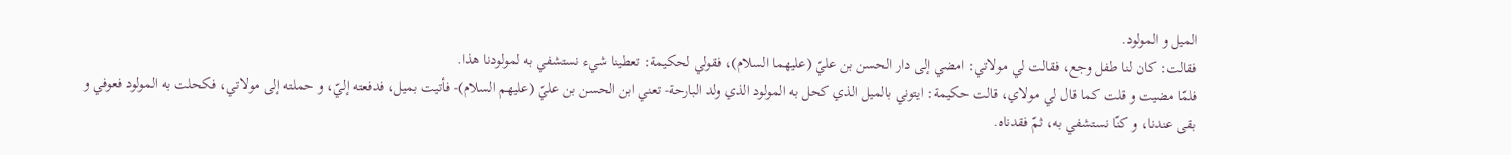الميل و المولود.
فقالت: كان لنا طفل وجع، فقالت لي مولاتي: امضي إلى دار الحسن بن عليّ (عليهما السلام)، فقولي لحكيمة: تعطينا شيء نستشفي به لمولودنا هذا.
فلمّا مضيت و قلت كما قال لي مولاي، قالت حكيمة: ايتوني بالميل الذي كحل به المولود الذي ولد البارحة- تعني ابن الحسن بن عليّ (عليهم السلام)- فأتيت بميل، فدفعته إليّ، و حملته إلى مولاتي، فكحلت به المولود فعوفي و بقى عندنا، و كنّا نستشفي به، ثمّ فقدناه.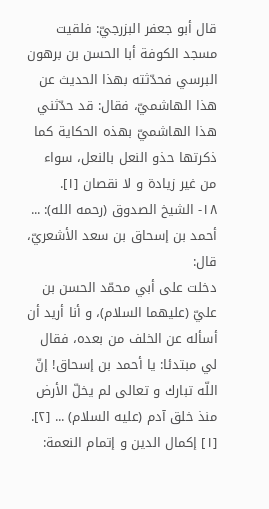قال أبو جعفر البزرجيّ: فلقيت مسجد الكوفة أبا الحسن بن برهون البرسي فحدّثته بهذا الحديث عن هذا الهاشميّ، فقال: قد حدّثني هذا الهاشميّ بهذه الحكاية كما ذكرتها حذو النعل بالنعل، سواء من غير زيادة و لا نقصان [١].
١٨- الشيخ الصدوق (رحمه الله): ... أحمد بن إسحاق بن سعد الأشعريّ، قال:
دخلت على أبي محمّد الحسن بن عليّ (عليهما السلام)، و أنا أريد أن أسأله عن الخلف من بعده، فقال لي مبتدئا: يا أحمد بن إسحاق! إنّ اللّه تبارك و تعالى لم يخلّ الأرض منذ خلق آدم (عليه السلام) ... [٢].
[١] إكمال الدين و إتمام النعمة: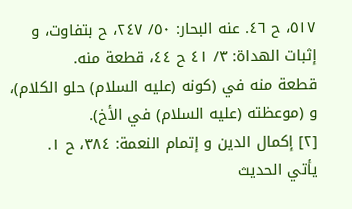٥١٧، ح ٤٦. عنه البحار: ٥٠/ ٢٤٧، ح بتفاوت، و إثبات الهداة: ٣/ ٤١ ح ٤٤، قطعة منه.
قطعة منه في (كونه (عليه السلام) حلو الكلام)، و (موعظته (عليه السلام) في الأخ).
[٢] إكمال الدين و إتمام النعمة: ٣٨٤، ح ١.
يأتي الحديث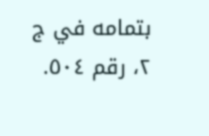بتمامه في ج ٢، رقم ٥٠٤.